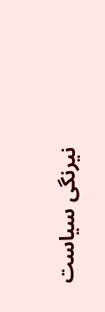نیرنگی سیاست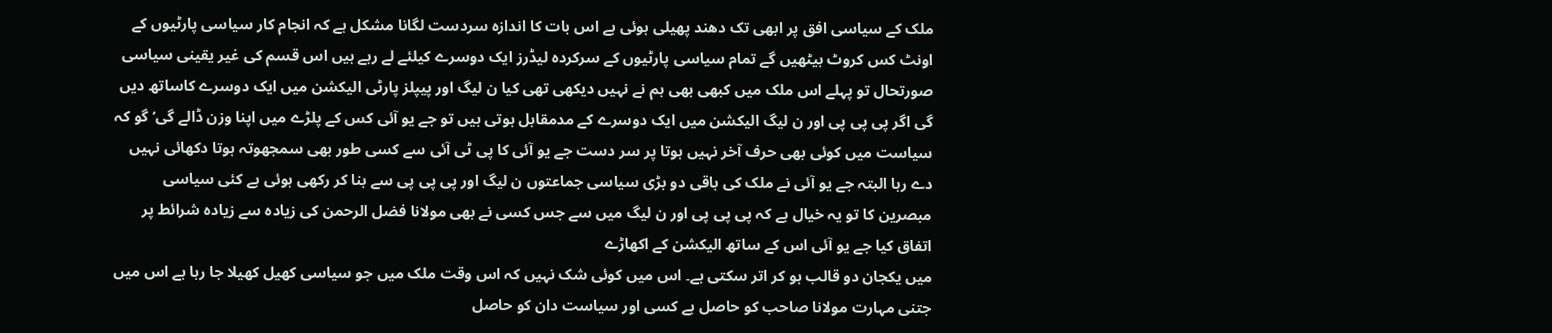ملک کے سیاسی افق پر ابھی تک دھند پھیلی ہوئی ہے اس بات کا اندازہ سردست لگانا مشکل ہے کہ انجام کار سیاسی پارٹیوں کے اونٹ کس کروٹ بیٹھیں گے تمام سیاسی پارٹیوں کے سرکردہ لیڈرز ایک دوسرے کیلئے لے رہے ہیں اس قسم کی غیر یقینی سیاسی صورتحال تو پہلے اس ملک میں کبھی بھی ہم نے نہیں دیکھی تھی کیا ن لیگ اور پیپلز پارٹی الیکشن میں ایک دوسرے کاساتھ دیں گی اگر پی پی پی اور ن لیگ الیکشن میں ایک دوسرے کے مدمقابل ہوتی ہیں تو جے یو آئی کس کے پلڑے میں اپنا وزن ڈالے گی‘ گو کہ سیاست میں کوئی بھی حرف آخر نہیں ہوتا پر سر دست جے یو آئی کا پی ٹی آئی سے کسی طور بھی سمجھوتہ ہوتا دکھائی نہیں دے رہا البتہ جے یو آئی نے ملک کی باقی دو بڑی سیاسی جماعتوں ن لیگ اور پی پی پی سے بنا کر رکھی ہوئی ہے کئی سیاسی مبصرین کا تو یہ خیال ہے کہ پی پی پی اور ن لیگ میں سے جس کسی نے بھی مولانا فضل الرحمن کی زیادہ سے زیادہ شرائط پر اتفاق کیا جے یو آئی اس کے ساتھ الیکشن کے اکھاڑے
میں یکجان دو قالب ہو کر اتر سکتی ہے۔ اس میں کوئی شک نہیں کہ اس وقت ملک میں جو سیاسی کھیل کھیلا جا رہا ہے اس میں جتنی مہارت مولانا صاحب کو حاصل ہے کسی اور سیاست دان کو حاصل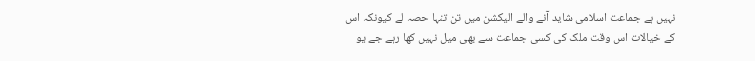نہیں ہے جماعت اسلامی شاید آنے والے الیکشن میں تن تنہا حصہ لے کیونکہ اس کے خیالات اس وقت ملک کی کسی جماعت سے بھی میل نہیں کھا رہے جے یو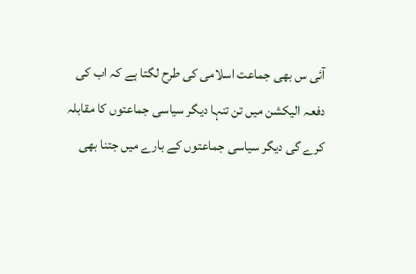آئی س بھی جماعت اسلامی کی طرح لگتا ہے کہ اب کی دفعہ الیکشن میں تن تنہا دیگر سیاسی جماعتوں کا مقابلہ کرے گی دیگر سیاسی جماعتوں کے بارے میں جتنا بھی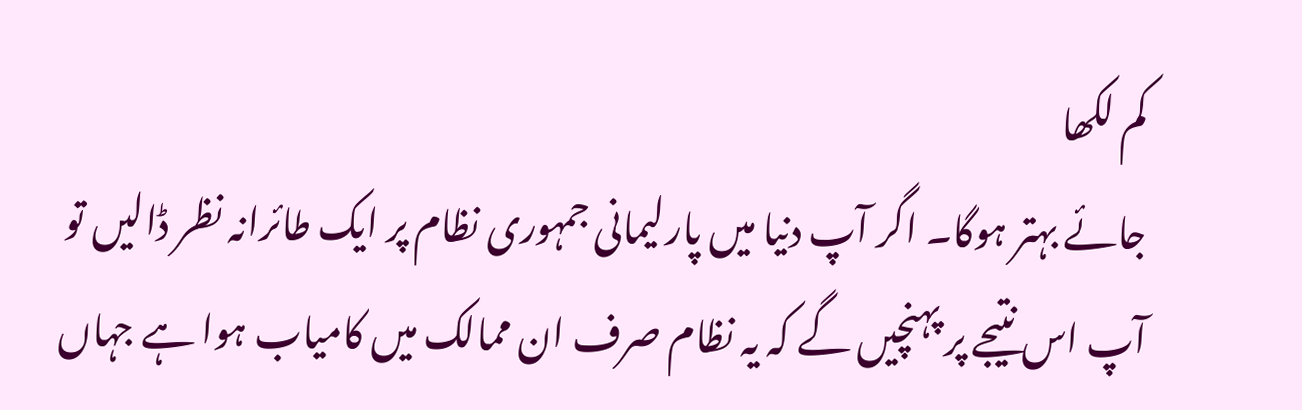کم لکھا
جائے بہتر ہوگا۔ اگر آپ دنیا میں پارلیمانی جمہوری نظام پر ایک طائرانہ نظر ڈالیں تو آپ اس نتیجے پر پہنچیں گے کہ یہ نظام صرف ان ممالک میں کامیاب ہوا ہے جہاں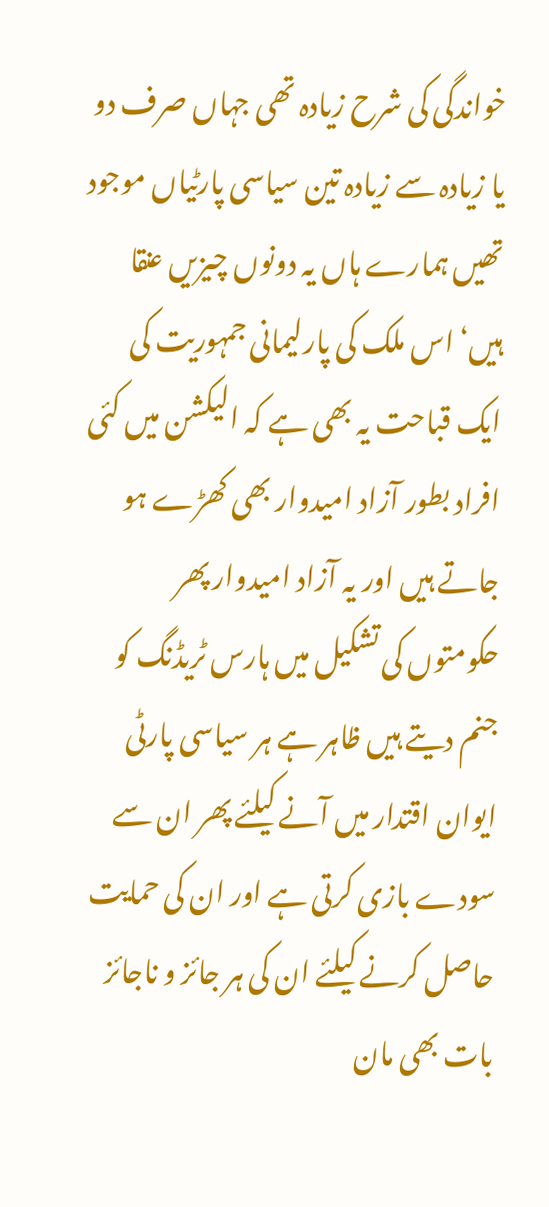خواندگی کی شرح زیادہ تھی جہاں صرف دو یا زیادہ سے زیادہ تین سیاسی پارٹیاں موجود تھیں ہمارے ہاں یہ دونوں چیزیں عنقا ہیں‘ اس ملک کی پارلیمانی جمہوریت کی ایک قباحت یہ بھی ہے کہ الیکشن میں کئی افراد بطور آزاد امیدوار بھی کھڑے ہو جاتے ہیں اور یہ آزاد امیدوار پھر حکومتوں کی تشکیل میں ہارس ٹریڈنگ کو جنم دیتے ہیں ظاہر ہے ہر سیاسی پارٹی ایوان اقتدار میں آنے کیلئے پھر ان سے سودے بازی کرتی ہے اور ان کی حمایت حاصل کرنے کیلئے ان کی ہر جائز و ناجائز بات بھی مان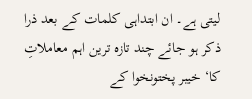لیتی ہے۔ ان ابتداہی کلمات کے بعد ذرا ذکر ہو جائے چند تازہ ترین اہم معاملاتِ کا‘ خیبر پختونخوا کے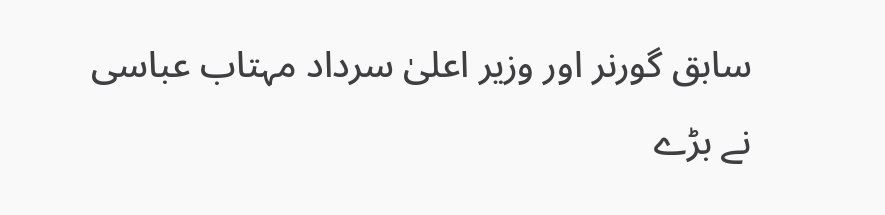سابق گورنر اور وزیر اعلیٰ سرداد مہتاب عباسی نے بڑے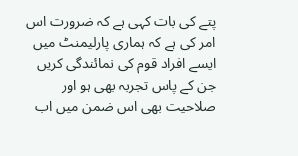پتے کی بات کہی ہے کہ ضرورت اس امر کی ہے کہ ہماری پارلیمنٹ میں ایسے افراد قوم کی نمائندگی کریں جن کے پاس تجربہ بھی ہو اور صلاحیت بھی اس ضمن میں اب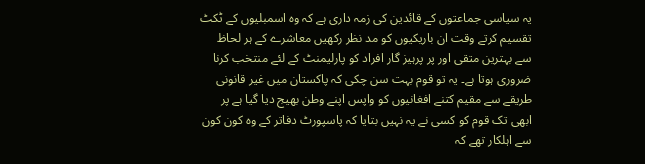یہ سیاسی جماعتوں کے قائدین کی زمہ داری ہے کہ وہ اسمبلیوں کے ٹکٹ تقسیم کرتے وقت ان باریکیوں کو مد نظر رکھیں معاشرے کے ہر لحاظ سے بہترین متقی اور پر پرہیز گار افراد کو پارلیمنٹ کے لئے منتخب کرنا ضروری ہوتا ہے۔ یہ تو قوم بہت سن چکی کہ پاکستان میں غیر قانونی طریقے سے مقیم کتنے افغانیوں کو واپس اپنے وطن بھیج دیا گیا ہے پر ابھی تک قوم کو کسی نے یہ نہیں بتایا کہ پاسپورٹ دفاتر کے وہ کون کون سے اہلکار تھے کہ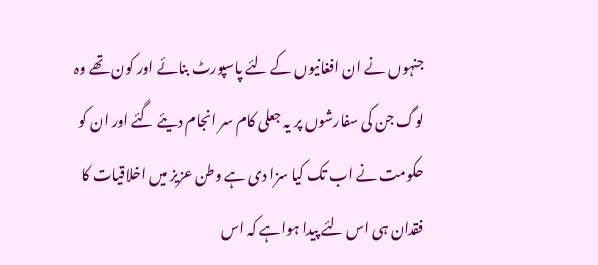جنہوں نے ان افغانیوں کے لئے پاسپورٹ بنائے اور کون تھے وہ لوگ جن کی سفارشوں پر یہ جعلی کام سر انجام دیئے گئے اور ان کو حکومت نے اب تک کیا سزا دی ہے وطن عزیز میں اخلاقیات کا فقدان ہی اس لئے پیدا ہواہے کہ اس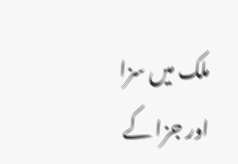ملک میں سزا اور جزا کے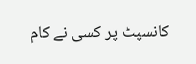کانسپٹ پر کسی نے کام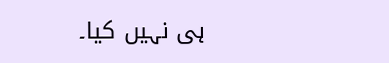ہی نہیں کیا۔